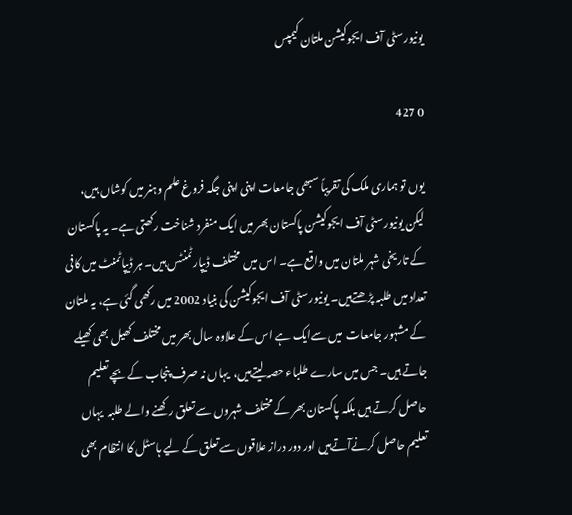یونیورسٹی آف ایجوکیشن ملتان کیمپس

0 427

یوں تو ہماری ملک کی تقریباً سبھی جامعات اپنی اپنی جگہ فروغ علم وہنر میں کوشاں ہیں، لیکن یونیورسٹی آف ایجوکیشن پاکستان بھر میں ایک منفرد شناخت رکھتی ہے۔ یہ پاکستان کے تاریخی شہر ملتان میں واقع ہے۔ اس میں  مختلف ڈیپارٹمنٹس ہیں۔ ہر ڈیپاٹمنٹ میں کافی تعداد میں طلبہ پڑھتےہیں۔ یونیورسٹی آف ایجوکیشن کی بنیاد 2002 میں رکھی گئی ہے، یہ ملتان کے مشہور جامعات  میں سےایک ہے اس کے علاوہ سال بھر میں مختلف کھیل بھی کھیلے جاتے ہیں۔ جس میں سارے طلباء حصہ لیتےہیں،  یہاں نہ صرف پنجاب کے بچے تعلیم حاصل کرتے ہیں بلکہ پاکستان بھر کے مختلف شہروں سے تعلق رکھنے والے طلبہ  یہاں تعلیم حاصل کرنےآتےہیں اور دور دراز علاقوں سے تعلق کے لیے ہاسٹل کا انتظام بھی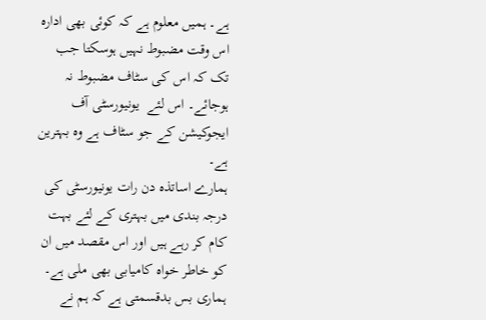ہے۔ ہمیں معلوم ہے کہ کوئی بھی ادارہ اس وقت مضبوط نہیں ہوسکتا جب تک کہ اس کی سٹاف مضبوط نہ ہوجائے۔ اس لئے  یونیورسٹی آف ایجوکیشن کے جو سٹاف ہے وہ بہترین ہے۔
ہمارے اساتذہ دن رات یونیورسٹی کی درجہ بندی میں بہتری کے لئے بہت کام کر رہے ہیں اور اس مقصد میں ان کو خاطر خواہ کامیابی بھی ملی ہے۔ ہماری بس بدقسمتی ہے کہ ہم نے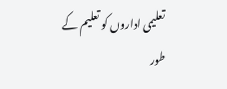تعلیمی اداروں کو تعلیم کے طور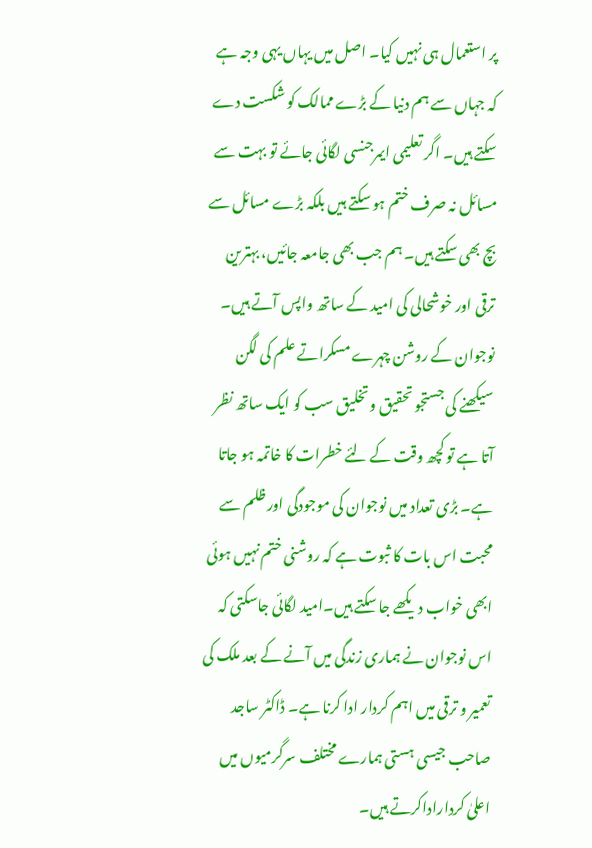پر استعمال ہی نہیں کیا۔ اصل میں یہاں یہی وجہ ہے کہ جہاں سے ہم دنیا کے بڑے ممالک کو شکست دے سکتے ہیں۔ اگر تعلیمی ایمرجنسی لگائی جائے تو بہت سے مسائل نہ صرف ختم ہو سکتے ہیں بلکہ بڑے مسائل سے بچ بھی سکتے ہیں۔ ہم جب بھی جامعہ جائیں، بہترین ترقی اور خوشحالی کی امید کے ساتھ واپس آتے ہیں۔ نوجوان کے روشن چہرے مسکراتے علم کی لگن سیکھنے کی جستجو تحقیق و تخلیق سب کو ایک ساتھ نظر آتا ہے تو کچھ وقت کے لئے خطرات کا خاتمہ ہو جاتا ہے۔ بڑی تعداد میں نوجوان کی موجودگی اور ظلم سے محبت اس بات کا ثبوت ہے کہ روشنی ختم نہیں ہوئی ابھی خواب دیکھے جا سکتے ہیں۔امید لگائی جاسکتی کہ اس نوجوان نے ہماری زندگی میں آنے کے بعد ملک کی تعمیر و ترقی میں اہم کردار ادا کرنا ہے۔ ڈاکٹر ساجد صاحب جیسی ہستی ہمارے مختلف سرگرمیوں میں اعلیٰ کرداراداکرتے ہیں۔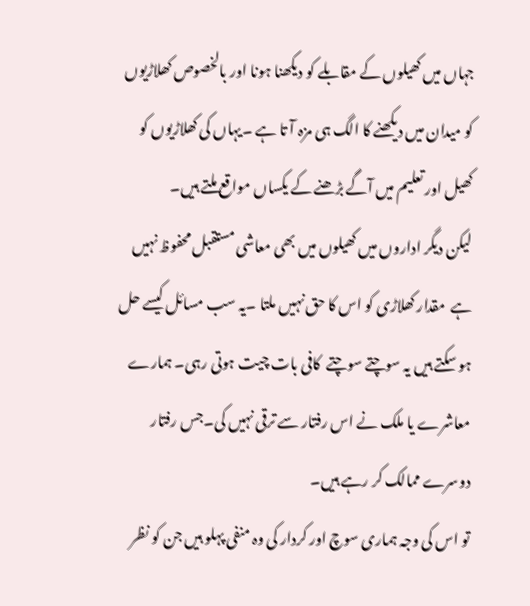جہاں میں کھیلوں کے مقابلے کو دیکھنا ہونا اور بالخصوص کھلاڑیوں کو میدان میں دیکھنے کا الگ ہی مزہ آ تا ہے ۔یہاں کی کھلاڑیوں کو کھیل اور تعلیم میں آگے بڑھنے کے یکساں مواقع ملتے ہیں۔
لیکن دیگر اداروں میں کھیلوں میں بھی معاشی مستقبل محفوظ نہیں ہے  مقدار کھلاڑی کو اس کا حق نہیں ملتا ۔یہ سب مسائل کیسے حل ہو سکتے ہیں یہ سوچتے سوچتے  کافی بات چیت ہوتی رہی۔ ہمارے معاشرے یا ملک نے اس رفتار سے ترقی نہیں کی۔جس رفتار دوسرے ممالک کر رہے ہیں۔
تو اس کی وجہ ہماری سوچ اور کردار کی وہ منفی پہلو ہیں جن کو نظر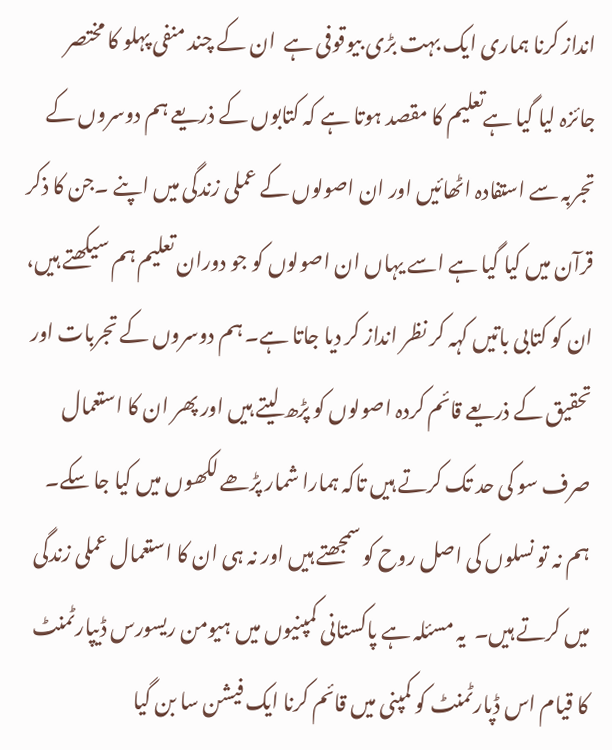انداز کرنا ہماری ایک بہت بڑی بیوقوفی ہے  ان کے چند منفی پہلو کا مختصر جائزہ لیا گیا ہےتعلیم کا مقصد ہوتا ہے کہ کتابوں کے ذریعے ہم دوسروں کے تجربہ سے استفادہ اٹھائیں اور ان اصولوں کے عملی زندگی میں اپنے ۔جن کا ذکر قرآن میں کیا گیا ہے اسے یہاں ان اصولوں کو جو دوران تعلیم ہم سیکھتے ہیں، ان کو کتابی باتیں کہہ کر نظر انداز کر دیا جاتا ہے۔ ہم دوسروں کے تجربات اور تحقیق کے ذریعے قائم کردہ اصولوں کو پڑھ لیتے ہیں اور پھر ان کا استعمال صرف سو کی حد تک کرتے ہیں تاکہ ہمارا شمار پڑھے لکھوں میں کیا جا سکے۔ ہم نہ تو نسلوں کی اصل روح کو سمجھتے ہیں اور نہ ہی ان کا استعمال عملی زندگی میں کرتے ہیں۔  یہ مسئلہ ہے پاکستانی کمپنیوں میں ہیومن ریسورس ڈیپارٹمنٹ کا قیام اس ڈپارٹمنٹ کو کمپنی میں قائم کرنا ایک فیشن سا بن گیا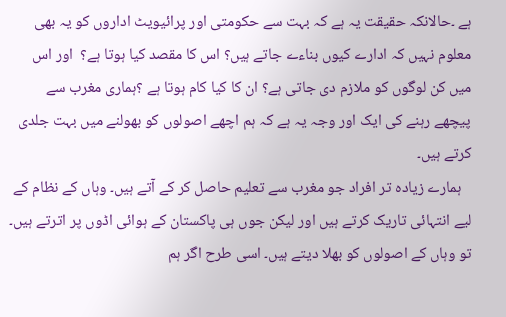ہے ۔حالانکہ حقیقت یہ ہے کہ بہت سے حکومتی اور پرائیویٹ اداروں کو یہ بھی معلوم نہیں کہ ادارے کیوں بناءے جاتے ہیں؟ اس کا مقصد کیا ہوتا ہے؟  اور اس میں کن لوگوں کو ملازم دی جاتی ہے؟ ان کا کیا کام ہوتا ہے ؟ہماری مغرب سے پیچھے رہنے کی ایک اور وجہ یہ ہے کہ ہم اچھے اصولوں کو بھولنے میں بہت جلدی کرتے ہیں۔
   ہمارے زیادہ تر افراد جو مغرب سے تعلیم حاصل کر کے آتے ہیں۔ وہاں کے نظام کے لیے انتہائی تاریک کرتے ہیں اور لیکن جوں ہی پاکستان کے ہوائی اڈوں پر اترتے ہیں۔ تو وہاں کے اصولوں کو بھلا دیتے ہیں۔ اسی طرح اگر ہم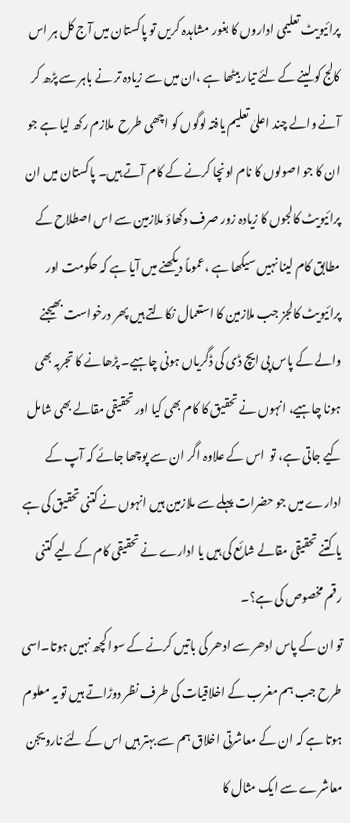پرائیویٹ تعلیمی اداروں کا بغور مشاہدہ کریں تو پاکستان میں آج کل ہر اس کالج کو لینے کے لئے تیار بیٹھا ہے ،ان میں سے زیادہ تر نے باہر سے پڑھ کر آنے والے چند اعلیٰ تعلیم یافتہ لوگوں کو اچھی طرح  ملازم رکھ لیا ہے جو ان کا جو اصولوں کا نام اونچا کرنے کے کام آتے ہیں۔ پاکستان میں ان پرائیویٹ کالجوں کا زیادہ زور صرف دکھاؤ ملازمین سے اس اصطلاح کے مطابق کام لینا نہیں سیکھا ہے ،عموماً دیکھنے میں آیا ہے کہ حکومت اور پرائیویٹ کالجز جب ملازمین کا استعمال نکالتے ہیں پھر درخواست بھیجنے والے کے پاس پی ایچ ڈی کی ڈگریاں ہونی چاہیے۔ پڑھانے کا تجربہ بھی ہونا چاہیے، انہوں نے تحقیق کا کام بھی کیا اور تحقیقی مقالے بھی شامل کیے جاتی ہے، تو  اس کے علاوہ اگر ان سے پوچھا جائے کہ آپ کے ادارے میں جو حضرات پہلے سے ملازمین ہیں انہوں نے کتنی تحقیق کی ہے یا کتنے تحقیقی مقالے شائع کی ہیں یا ادارے نے تحقیقی کام کے لیے کتنی رقم مخصوص کی ہے؟۔
تو ان کے پاس ادھر سے ادھر کی باتیں کرنے کے سوا کچھ نہیں ہوتا۔اسی طرح جب ہم مغرب کے اخلاقیات کی طرف نظر دوڑاتے ہیں تو یہ معلوم ہوتا ہے کہ ان کے معاشرتی اخلاق ہم سے بہتر ہیں اس کے لئے نارویجن معاشرے سے ایک مثال کا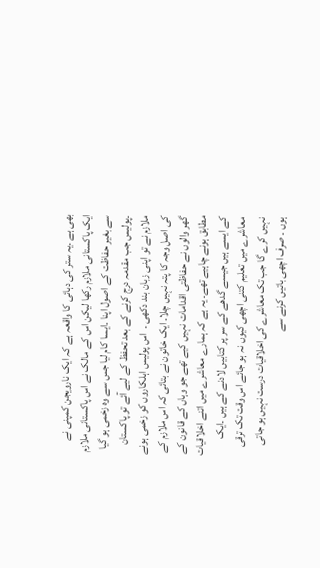بهی ہے ۔یہ ستر کی دہائی کا واقعہ ہے کہ ایک نارویجن کمپنی نے ایک پاکستانی ملازم رکھا لیکن اس کے مالک نے اس پاکستانی ملازم سے بغیر حفاظت کے اصول اپنا ۔ایسا کام لیا جس سے وہ زخمی ہو گیا ۔پولیس جب مقدمہ درج کرنے کے بعد تحفظ کے لیے آئے تو پاکستان ملازم نے تو اپنی زبان بند دکهی ۔  اس پولیس اہلکاروں کو زخمی ہونے کی اصل وجہ کا پتہ نہیں چلا۔ ایک خاتون نے بتائی کہ اس ملازم کے گهر والوں نے حفاظتی اقدامات نہیں کیے تھے جو وہاں کے قانون کے مطابق ہونے چاہیے تھے۔ یہ ہے کہ ہمارے معاشرے میں اتنے اخلاقیات کے ایسے ہیں جیسے گدھے کے سر پر کتابیں لادنے کے ہیں ۔ایک معاشرے میں تعلیم کتنی اچھی کیوں نہ ہو جائے اس وقت تک ترقی نہیں کرے گا جب تک معاشرے کی اخلاقیات درست نہیں ہو جاتی ہوں ۔ صرف اچھی باتیں کرنے سے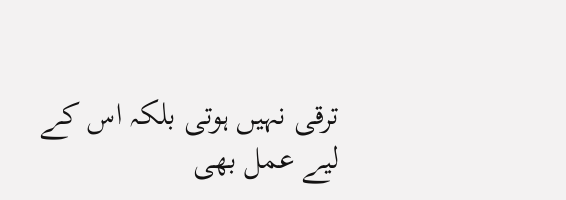ترقی نہیں ہوتی بلکہ اس کے لیے عمل بھی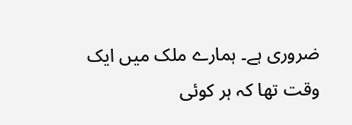ضروری ہے۔ ہمارے ملک میں ایک وقت تھا کہ ہر کوئی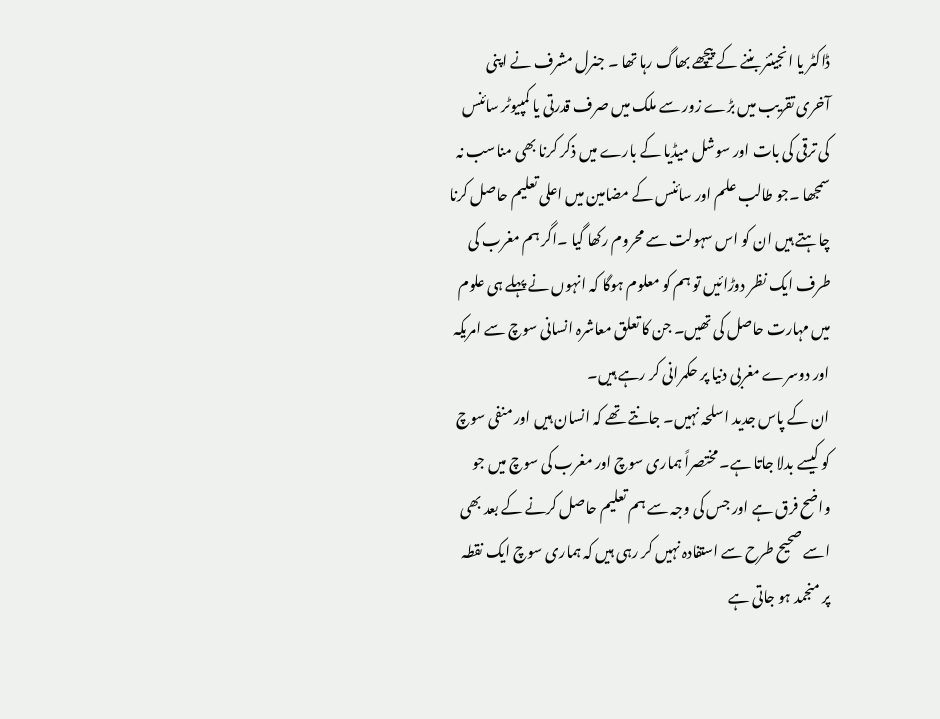ڈاکٹر یا انجینئر بننے کے پیچھے بھاگ رہا تھا ۔ جنرل مشرف نے اپنی آخری تقریب میں بڑے زور سے ملک میں صرف قدرتی یا کمپیوٹر سائنس کی ترقی کی بات اور سوشل میڈیا کے بارے میں ذکر کرنا بھی مناسب نہ سمجھا ۔جو طالب علم اور سائنس کے مضامین میں اعلی تعلیم حاصل کرنا چاہتے ہیں ان کو اس سہولت سے محروم رکھا گیا ۔اگر ہم مغرب کی طرف ایک نظر دوڑائیں تو ہم کو معلوم ہوگا کہ انہوں نے پہلے ہی علوم میں مہارت حاصل کی تھیں۔ جن کا تعلق معاشرہ انسانی سوچ سے امریکہ اور دوسرے مغربی دنیا پر حکمرانی کر رہے ہیں۔
ان کے پاس جدید اسلحہ نہیں۔ جانتے تھے کہ انسان ہیں اور منفی سوچ کو کیسے بدلا جاتا ہے۔ مختصراً ہماری سوچ اور مغرب کی سوچ میں جو واضح فرق ہے اور جس کی وجہ سے ہم تعلیم حاصل کرنے کے بعد بھی اسے صحیح طرح سے استفادہ نہیں کر رہی ہیں کہ ہماری سوچ ایک نقطہ پر منجمد ہو جاتی ہے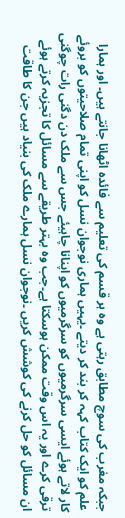جبکہ مغرب کی سوچ مطابق رہتی ہے وہ ہر قسم کی تعلیم سے فائدہ اٹھانا جانتے ہیں۔ اور ہمارا علم کو ایک کتاب کہہ کر بند کر دیتے ۔یہیں ہماری نوجوان نسل کو اپنی تمام صلاحیتوں کو بروئے کار لاتے ہوئے ایسی سرگرمیوں کو سرگرمیوں کو اپنانا چاہیئے جس سے ملک دن دگنی رات چوگنی ترقی کرے اور یہ اس وقت ممکن ہوسکتا ہے۔جب وہ بہتر طریقے سے مسائل کا تجزیہ کرتے ہوئے ان مسائل کو حل کرنے کی کوشش کریں ۔نوجوان نسل ہمارے ملک کی بنیاد ہیں جن کا طاقت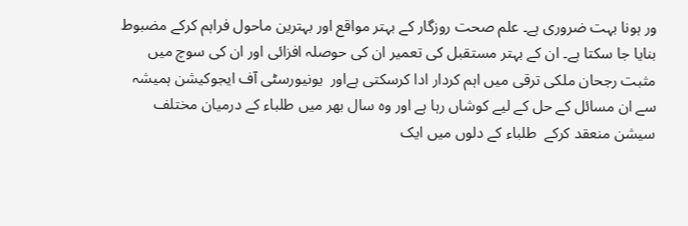ور ہونا بہت ضروری ہے۔ علم صحت روزگار کے بہتر مواقع اور بہترین ماحول فراہم کرکے مضبوط بنایا جا سکتا ہے۔ ان کے بہتر مستقبل کی تعمیر ان کی حوصلہ افزائی اور ان کی سوچ میں مثبت رجحان ملکی ترقی میں اہم کردار ادا کرسکتی ہےاور  یونیورسٹی آف ایجوکیشن ہمیشہ سے ان مسائل کے حل کے لیے کوشاں رہا ہے اور وہ سال بھر میں طلباء کے درمیان مختلف سیشن منعقد کرکے  طلباء کے دلوں میں ایک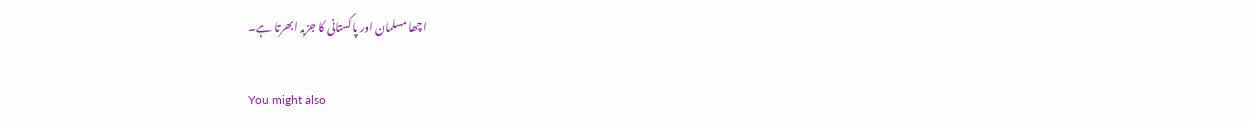اچھا مسلمان اور پاکستانی کا جزبہ ابھرتا ہے۔

You might also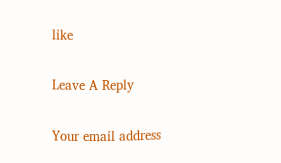like

Leave A Reply

Your email address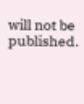will not be published.